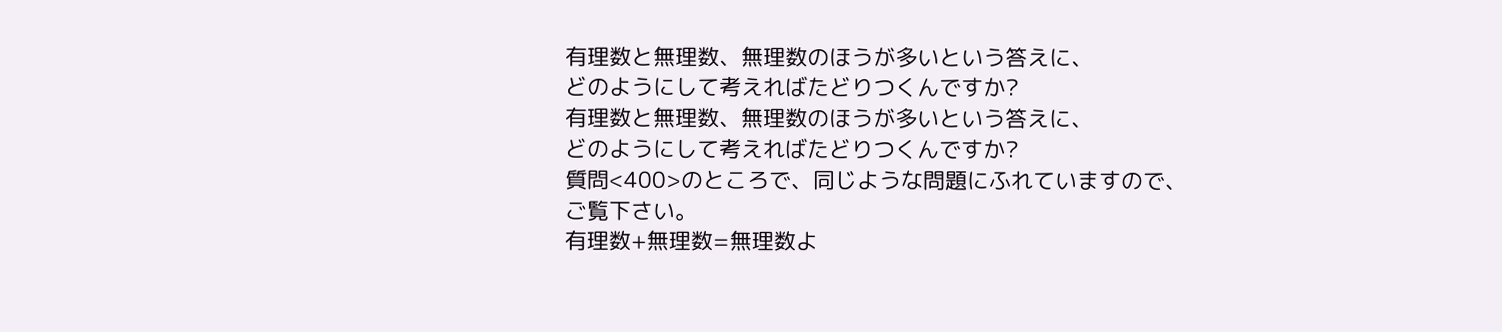有理数と無理数、無理数のほうが多いという答えに、
どのようにして考えればたどりつくんですか?
有理数と無理数、無理数のほうが多いという答えに、
どのようにして考えればたどりつくんですか?
質問<400>のところで、同じような問題にふれていますので、ご覧下さい。
有理数+無理数=無理数よ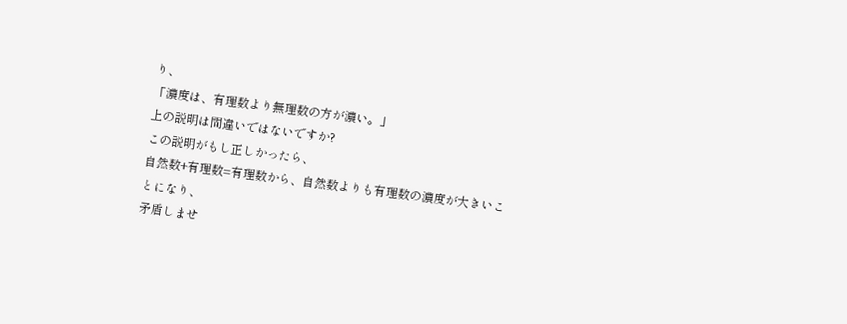り、
「濃度は、有理数より無理数の方が濃い。」
上の説明は間違いではないですか?
この説明がもし正しかったら、
自然数+有理数=有理数から、自然数よりも有理数の濃度が大きいことになり、
矛盾しませ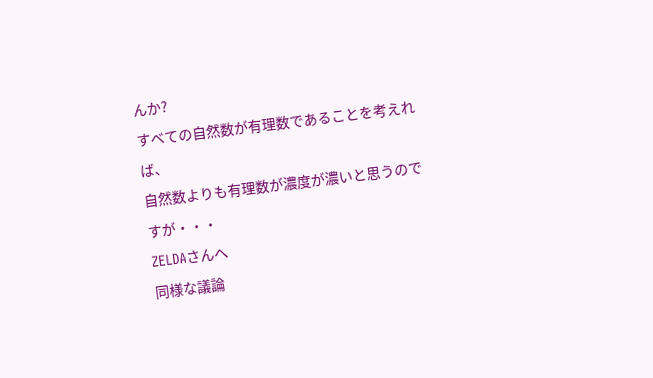んか?
すべての自然数が有理数であることを考えれば、
自然数よりも有理数が濃度が濃いと思うのですが・・・
ZELDAさんへ
同様な議論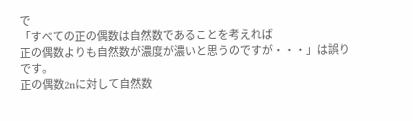で
「すべての正の偶数は自然数であることを考えれば
正の偶数よりも自然数が濃度が濃いと思うのですが・・・」は誤りです。
正の偶数2nに対して自然数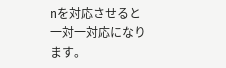nを対応させると一対一対応になります。